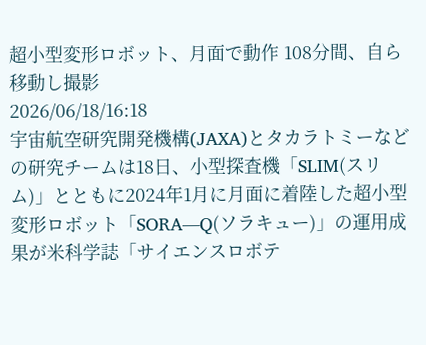超小型変形ロボット、月面で動作 108分間、自ら移動し撮影
2026/06/18/16:18
宇宙航空研究開発機構(JAXA)とタカラトミーなどの研究チームは18日、小型探査機「SLIM(スリム)」とともに2024年1月に月面に着陸した超小型変形ロボット「SORA―Q(ソラキュー)」の運用成果が米科学誌「サイエンスロボテ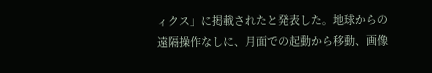ィクス」に掲載されたと発表した。地球からの遠隔操作なしに、月面での起動から移動、画像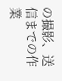の撮影、送信までの作業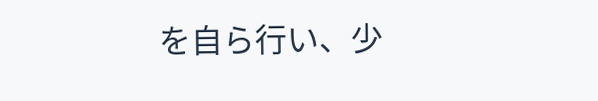を自ら行い、少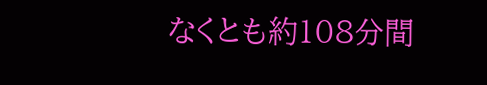なくとも約108分間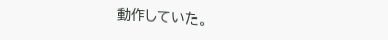動作していた。